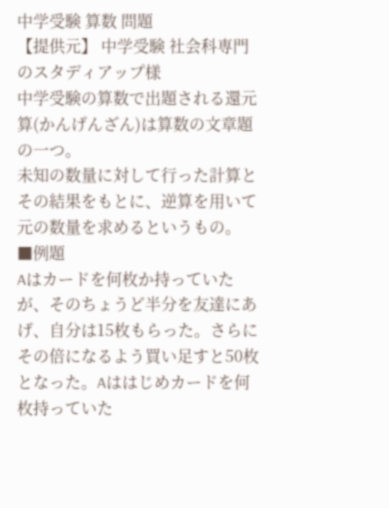中学受験 算数 問題
【提供元】 中学受験 社会科専門のスタディアップ様
中学受験の算数で出題される還元算(かんげんざん)は算数の文章題の一つ。
未知の数量に対して行った計算とその結果をもとに、逆算を用いて元の数量を求めるというもの。
■例題
Aはカードを何枚か持っていたが、そのちょうど半分を友達にあげ、自分は15枚もらった。さらにその倍になるよう買い足すと50枚となった。Aははじめカードを何枚持っていた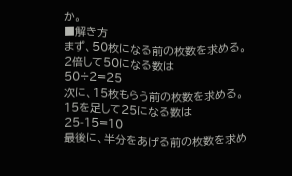か。
■解き方
まず、50枚になる前の枚数を求める。2倍して50になる数は
50÷2=25
次に、15枚もらう前の枚数を求める。15を足して25になる数は
25-15=10
最後に、半分をあげる前の枚数を求め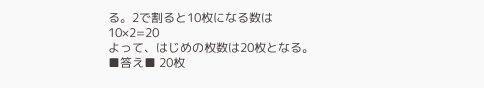る。2で割ると10枚になる数は
10×2=20
よって、はじめの枚数は20枚となる。
■答え■ 20枚